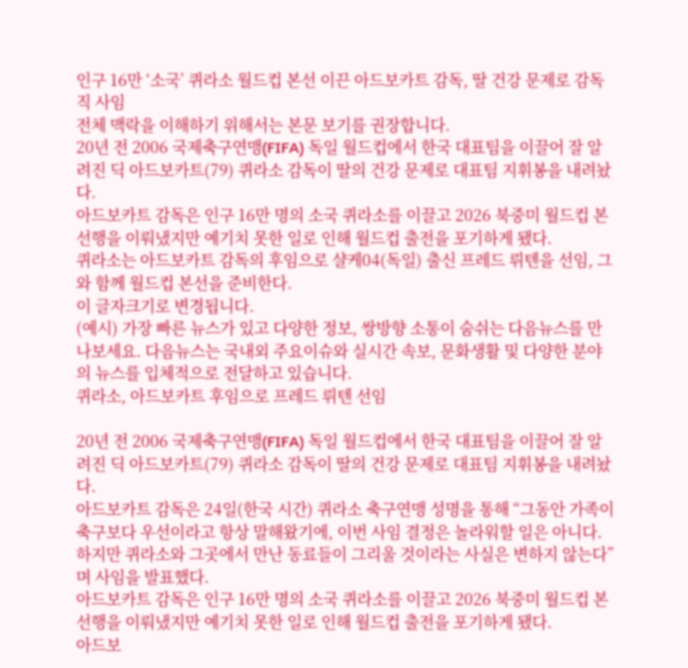인구 16만 ‘소국’ 퀴라소 월드컵 본선 이끈 아드보카트 감독, 딸 건강 문제로 감독직 사임
전체 맥락을 이해하기 위해서는 본문 보기를 권장합니다.
20년 전 2006 국제축구연맹(FIFA) 독일 월드컵에서 한국 대표팀을 이끌어 잘 알려진 딕 아드보카트(79) 퀴라소 감독이 딸의 건강 문제로 대표팀 지휘봉을 내려놨다.
아드보카트 감독은 인구 16만 명의 소국 퀴라소를 이끌고 2026 북중미 월드컵 본선행을 이뤄냈지만 예기치 못한 일로 인해 월드컵 출전을 포기하게 됐다.
퀴라소는 아드보카트 감독의 후임으로 샬케04(독일) 출신 프레드 뤼텐을 선임, 그와 함께 월드컵 본선을 준비한다.
이 글자크기로 변경됩니다.
(예시) 가장 빠른 뉴스가 있고 다양한 정보, 쌍방향 소통이 숨쉬는 다음뉴스를 만나보세요. 다음뉴스는 국내외 주요이슈와 실시간 속보, 문화생활 및 다양한 분야의 뉴스를 입체적으로 전달하고 있습니다.
퀴라소, 아드보카트 후임으로 프레드 뤼텐 선임

20년 전 2006 국제축구연맹(FIFA) 독일 월드컵에서 한국 대표팀을 이끌어 잘 알려진 딕 아드보카트(79) 퀴라소 감독이 딸의 건강 문제로 대표팀 지휘봉을 내려놨다.
아드보카트 감독은 24일(한국 시간) 퀴라소 축구연맹 성명을 통해 “그동안 가족이 축구보다 우선이라고 항상 말해왔기에, 이번 사임 결정은 놀라워할 일은 아니다. 하지만 퀴라소와 그곳에서 만난 동료들이 그리울 것이라는 사실은 변하지 않는다”며 사임을 발표했다.
아드보카트 감독은 인구 16만 명의 소국 퀴라소를 이끌고 2026 북중미 월드컵 본선행을 이뤄냈지만 예기치 못한 일로 인해 월드컵 출전을 포기하게 됐다.
아드보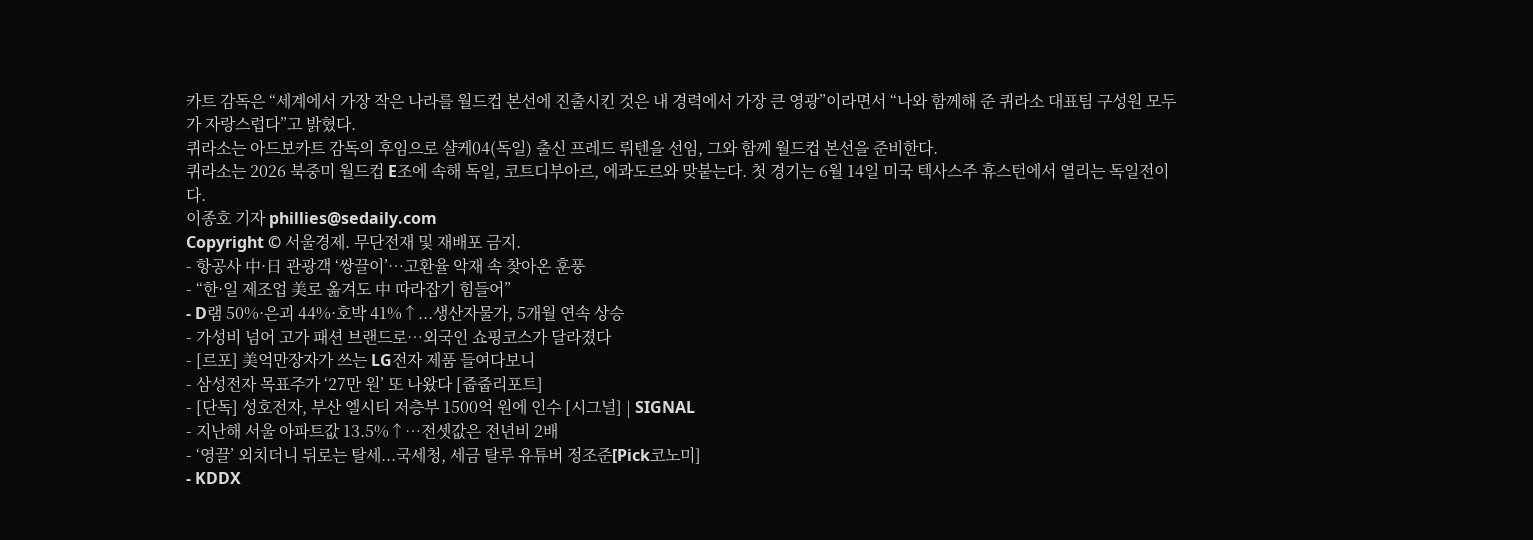카트 감독은 “세계에서 가장 작은 나라를 월드컵 본선에 진출시킨 것은 내 경력에서 가장 큰 영광”이라면서 “나와 함께해 준 퀴라소 대표팀 구성원 모두가 자랑스럽다”고 밝혔다.
퀴라소는 아드보카트 감독의 후임으로 샬케04(독일) 출신 프레드 뤼텐을 선임, 그와 함께 월드컵 본선을 준비한다.
퀴라소는 2026 북중미 월드컵 E조에 속해 독일, 코트디부아르, 에콰도르와 맞붙는다. 첫 경기는 6월 14일 미국 텍사스주 휴스턴에서 열리는 독일전이다.
이종호 기자 phillies@sedaily.com
Copyright © 서울경제. 무단전재 및 재배포 금지.
- 항공사 中·日 관광객 ‘쌍끌이’…고환율 악재 속 찾아온 훈풍
- “한·일 제조업 美로 옮겨도 中 따라잡기 힘들어”
- D램 50%·은괴 44%·호박 41%↑...생산자물가, 5개월 연속 상승
- 가성비 넘어 고가 패션 브랜드로…외국인 쇼핑코스가 달라졌다
- [르포] 美억만장자가 쓰는 LG전자 제품 들여다보니
- 삼성전자 목표주가 ‘27만 원’ 또 나왔다 [줍줍리포트]
- [단독] 성호전자, 부산 엘시티 저층부 1500억 원에 인수 [시그널] | SIGNAL
- 지난해 서울 아파트값 13.5%↑…전셋값은 전년비 2배
- ‘영끌’ 외치더니 뒤로는 탈세...국세청, 세금 탈루 유튜버 정조준[Pick코노미]
- KDDX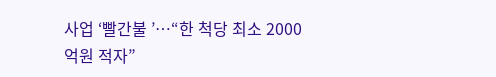사업 ‘빨간불 ’…“한 척당 최소 2000억원 적자”